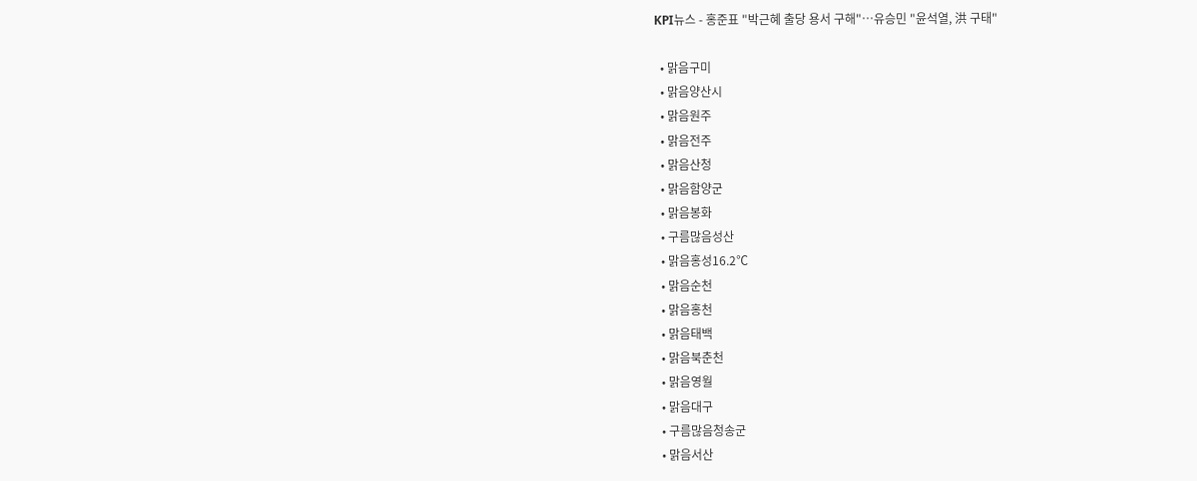KPI뉴스 - 홍준표 "박근혜 출당 용서 구해"…유승민 "윤석열, 洪 구태"

  • 맑음구미
  • 맑음양산시
  • 맑음원주
  • 맑음전주
  • 맑음산청
  • 맑음함양군
  • 맑음봉화
  • 구름많음성산
  • 맑음홍성16.2℃
  • 맑음순천
  • 맑음홍천
  • 맑음태백
  • 맑음북춘천
  • 맑음영월
  • 맑음대구
  • 구름많음청송군
  • 맑음서산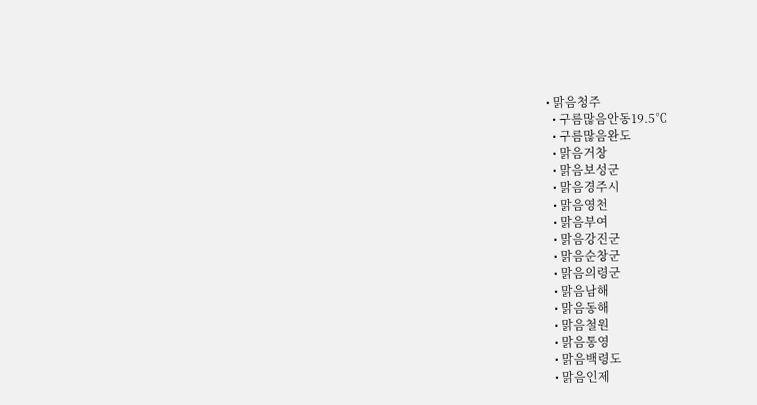• 맑음청주
  • 구름많음안동19.5℃
  • 구름많음완도
  • 맑음거창
  • 맑음보성군
  • 맑음경주시
  • 맑음영천
  • 맑음부여
  • 맑음강진군
  • 맑음순창군
  • 맑음의령군
  • 맑음남해
  • 맑음동해
  • 맑음철원
  • 맑음통영
  • 맑음백령도
  • 맑음인제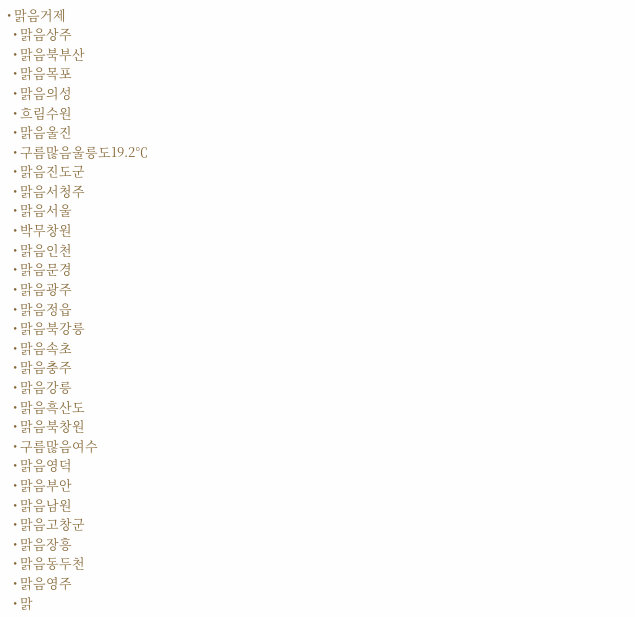• 맑음거제
  • 맑음상주
  • 맑음북부산
  • 맑음목포
  • 맑음의성
  • 흐림수원
  • 맑음울진
  • 구름많음울릉도19.2℃
  • 맑음진도군
  • 맑음서청주
  • 맑음서울
  • 박무창원
  • 맑음인천
  • 맑음문경
  • 맑음광주
  • 맑음정읍
  • 맑음북강릉
  • 맑음속초
  • 맑음충주
  • 맑음강릉
  • 맑음흑산도
  • 맑음북창원
  • 구름많음여수
  • 맑음영덕
  • 맑음부안
  • 맑음남원
  • 맑음고창군
  • 맑음장흥
  • 맑음동두천
  • 맑음영주
  • 맑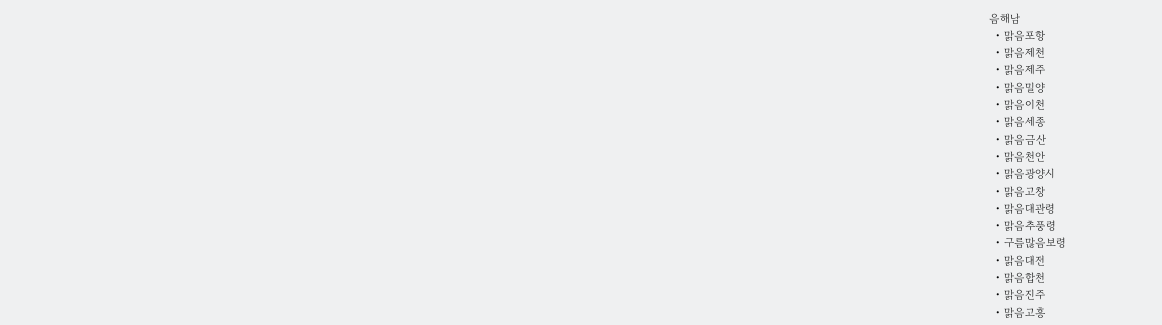음해남
  • 맑음포항
  • 맑음제천
  • 맑음제주
  • 맑음밀양
  • 맑음이천
  • 맑음세종
  • 맑음금산
  • 맑음천안
  • 맑음광양시
  • 맑음고창
  • 맑음대관령
  • 맑음추풍령
  • 구름많음보령
  • 맑음대전
  • 맑음합천
  • 맑음진주
  • 맑음고흥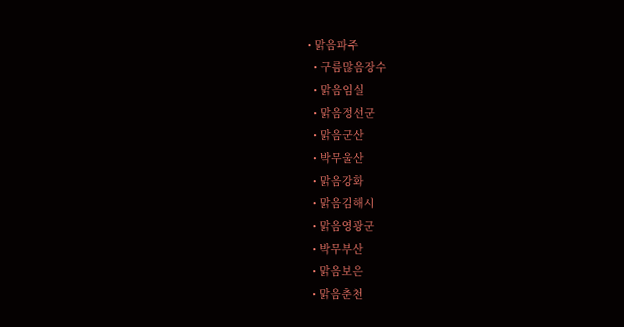• 맑음파주
  • 구름많음장수
  • 맑음임실
  • 맑음정선군
  • 맑음군산
  • 박무울산
  • 맑음강화
  • 맑음김해시
  • 맑음영광군
  • 박무부산
  • 맑음보은
  • 맑음춘천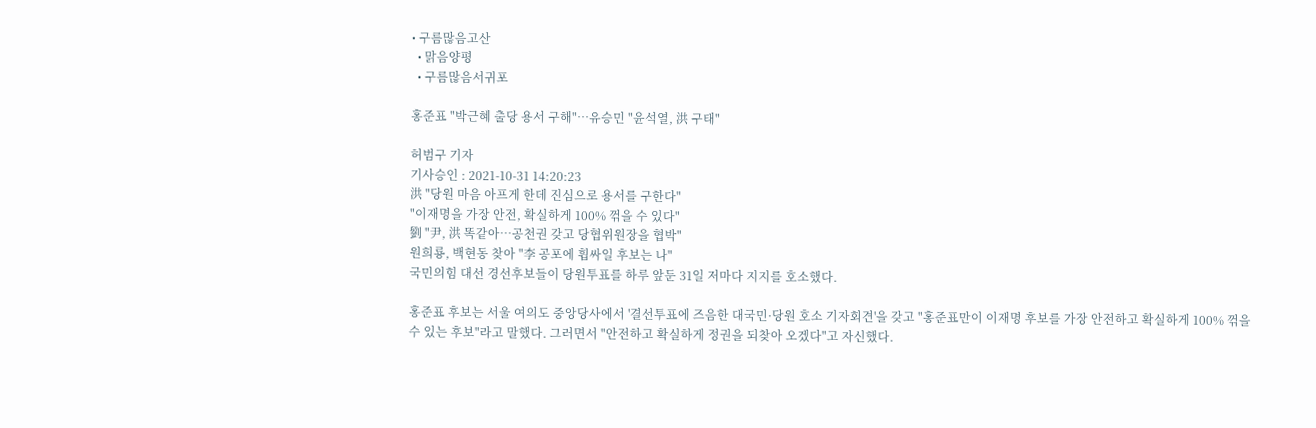• 구름많음고산
  • 맑음양평
  • 구름많음서귀포

홍준표 "박근혜 출당 용서 구해"…유승민 "윤석열, 洪 구태"

허범구 기자
기사승인 : 2021-10-31 14:20:23
洪 "당원 마음 아프게 한데 진심으로 용서를 구한다"
"이재명을 가장 안전, 확실하게 100% 꺾을 수 있다"
劉 "尹, 洪 똑같아…공천권 갖고 당협위원장을 협박"
원희룡, 백현동 찾아 "李 공포에 휩싸일 후보는 나"
국민의힘 대선 경선후보들이 당원투표를 하루 앞둔 31일 저마다 지지를 호소했다.

홍준표 후보는 서울 여의도 중앙당사에서 '결선투표에 즈음한 대국민·당원 호소 기자회견'을 갖고 "홍준표만이 이재명 후보를 가장 안전하고 확실하게 100% 꺾을 수 있는 후보"라고 말했다. 그러면서 "안전하고 확실하게 정권을 되찾아 오겠다"고 자신했다.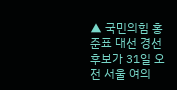▲ 국민의힘 홍준표 대선 경선 후보가 31일 오전 서울 여의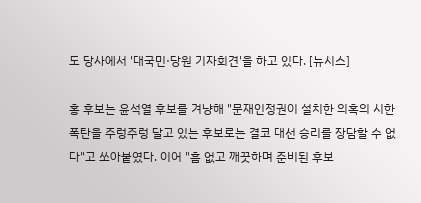도 당사에서 '대국민·당원 기자회견'을 하고 있다. [뉴시스]

홍 후보는 윤석열 후보를 겨냥해 "문재인정권이 설치한 의혹의 시한폭탄을 주렁주렁 달고 있는 후보로는 결코 대선 승리를 장담할 수 없다"고 쏘아붙였다. 이어 "흠 없고 깨끗하며 준비된 후보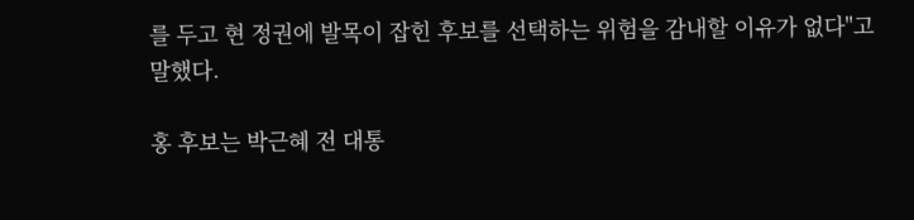를 두고 현 정권에 발목이 잡힌 후보를 선택하는 위험을 감내할 이유가 없다"고 말했다.

홍 후보는 박근혜 전 대통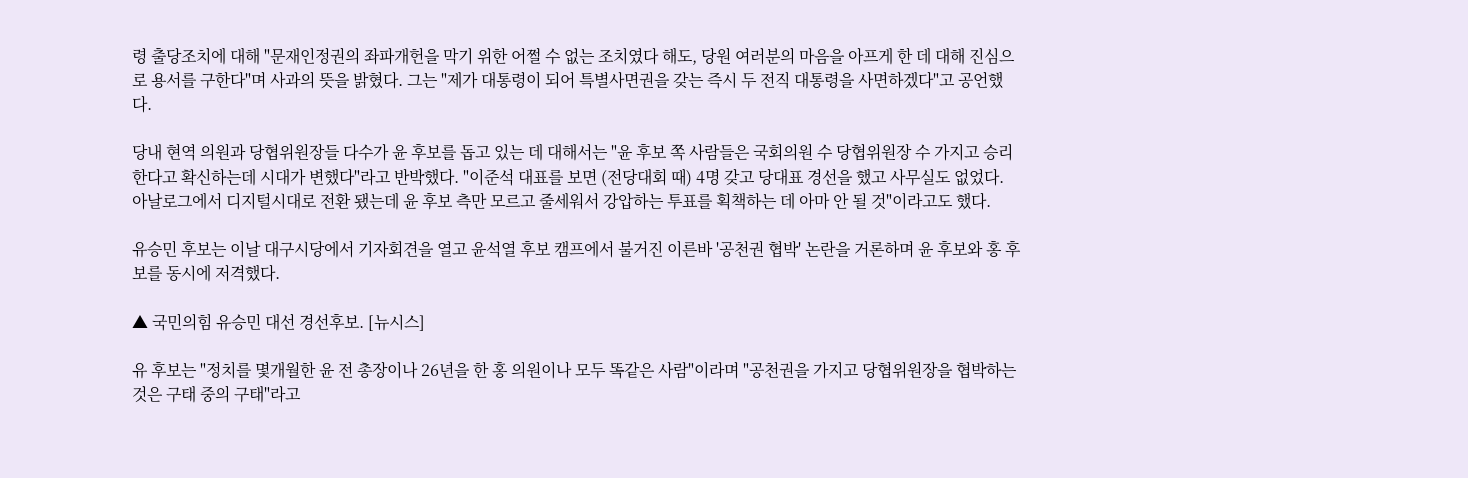령 출당조치에 대해 "문재인정권의 좌파개헌을 막기 위한 어쩔 수 없는 조치였다 해도, 당원 여러분의 마음을 아프게 한 데 대해 진심으로 용서를 구한다"며 사과의 뜻을 밝혔다. 그는 "제가 대통령이 되어 특별사면권을 갖는 즉시 두 전직 대통령을 사면하겠다"고 공언했다.

당내 현역 의원과 당협위원장들 다수가 윤 후보를 돕고 있는 데 대해서는 "윤 후보 쪽 사람들은 국회의원 수 당협위원장 수 가지고 승리한다고 확신하는데 시대가 변했다"라고 반박했다. "이준석 대표를 보면 (전당대회 때) 4명 갖고 당대표 경선을 했고 사무실도 없었다. 아날로그에서 디지털시대로 전환 됐는데 윤 후보 측만 모르고 줄세워서 강압하는 투표를 획책하는 데 아마 안 될 것"이라고도 했다.

유승민 후보는 이날 대구시당에서 기자회견을 열고 윤석열 후보 캠프에서 불거진 이른바 '공천권 협박' 논란을 거론하며 윤 후보와 홍 후보를 동시에 저격했다.

▲ 국민의힘 유승민 대선 경선후보. [뉴시스]

유 후보는 "정치를 몇개월한 윤 전 총장이나 26년을 한 홍 의원이나 모두 똑같은 사람"이라며 "공천권을 가지고 당협위원장을 협박하는 것은 구태 중의 구태"라고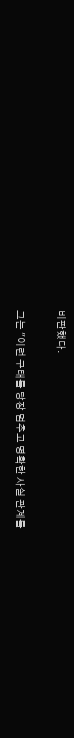비판했다.

그는 "이런 구태를 당장 멈추고 명확한 사실 관계를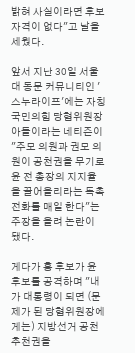밝혀 사실이라면 후보 자격이 없다"고 날을 세웠다.

앞서 지난 30일 서울대 동문 커뮤니티인 '스누라이프'에는 자칭 국민의힘 당협위원장 아들이라는 네티즌이 "주모 의원과 권모 의원이 공천권을 무기로 윤 전 총장의 지지율을 끌어올리라는 독촉전화를 매일 한다"는 주장을 올려 논란이 됐다.

게다가 홍 후보가 윤 후보를 공격하며 "내가 대통령이 되면 (문제가 된 당협위원장에게는) 지방선거 공천 추천권을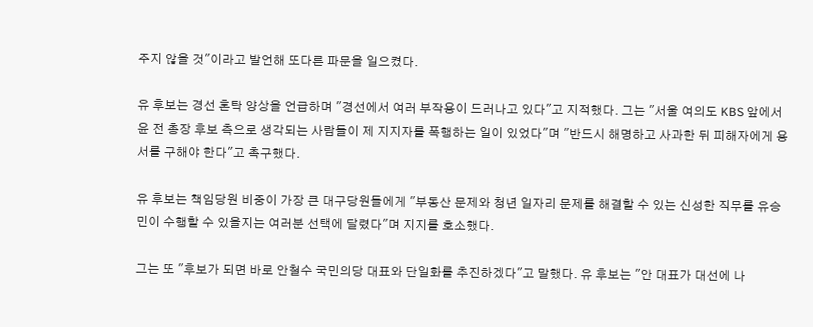주지 않을 것"이라고 발언해 또다른 파문을 일으켰다.

유 후보는 경선 혼탁 양상을 언급하며 "경선에서 여러 부작용이 드러나고 있다"고 지적했다. 그는 "서울 여의도 KBS 앞에서 윤 전 총장 후보 측으로 생각되는 사람들이 제 지지자를 폭행하는 일이 있었다"며 "반드시 해명하고 사과한 뒤 피해자에게 용서를 구해야 한다"고 촉구했다.

유 후보는 책임당원 비중이 가장 큰 대구당원들에게 "부동산 문제와 청년 일자리 문제를 해결할 수 있는 신성한 직무를 유승민이 수행할 수 있을지는 여러분 선택에 달렸다"며 지지를 호소했다.

그는 또 "후보가 되면 바로 안철수 국민의당 대표와 단일화를 추진하겠다"고 말했다. 유 후보는 "안 대표가 대선에 나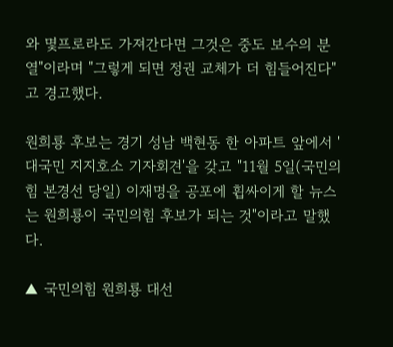와 몇프로라도 가져간다면 그것은 중도 보수의 분열"이라며 "그렇게 되면 정권 교체가 더 힘들어진다"고 경고했다.

원희룡 후보는 경기 성남 백현동 한 아파트 앞에서 '대국민 지지호소 기자회견'을 갖고 "11월 5일(국민의힘 본경선 당일) 이재명을 공포에 휩싸이게 할 뉴스는 원희룡이 국민의힘 후보가 되는 것"이라고 말했다.

▲ 국민의힘 원희룡 대선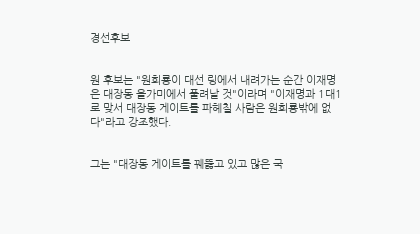경선후보


원 후보는 "원희룡이 대선 링에서 내려가는 순간 이재명은 대장동 올가미에서 풀려날 것"이라며 "이재명과 1대1로 맞서 대장동 게이트를 파헤칠 사람은 원희룡밖에 없다"라고 강조했다.


그는 "대장동 게이트를 꿰뚫고 있고 많은 국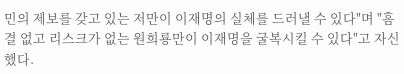민의 제보를 갖고 있는 저만이 이재명의 실체를 드러낼 수 있다"며 "흠결 없고 리스크가 없는 원희룡만이 이재명을 굴복시킬 수 있다"고 자신했다.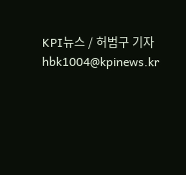KPI뉴스 / 허범구 기자 hbk1004@kpinews.kr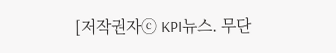[저작권자ⓒ KPI뉴스. 무단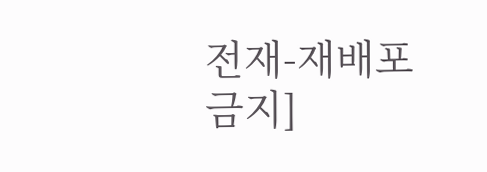전재-재배포 금지]